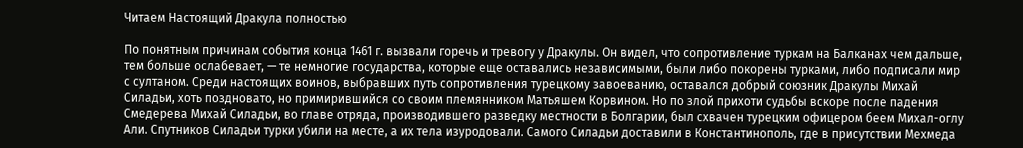Читаем Настоящий Дракула полностью

По понятным причинам события конца 1461 г. вызвали горечь и тревогу у Дракулы. Он видел, что сопротивление туркам на Балканах чем дальше, тем больше ослабевает, — те немногие государства, которые еще оставались независимыми, были либо покорены турками, либо подписали мир с султаном. Среди настоящих воинов, выбравших путь сопротивления турецкому завоеванию, оставался добрый союзник Дракулы Михай Силадьи, хоть поздновато, но примирившийся со своим племянником Матьяшем Корвином. Но по злой прихоти судьбы вскоре после падения Смедерева Михай Силадьи, во главе отряда, производившего разведку местности в Болгарии, был схвачен турецким офицером беем Михал-оглу Али. Спутников Силадьи турки убили на месте, а их тела изуродовали. Самого Силадьи доставили в Константинополь, где в присутствии Мехмеда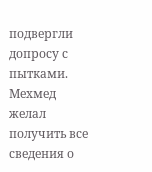подвергли допросу с пытками. Мехмед желал получить все сведения о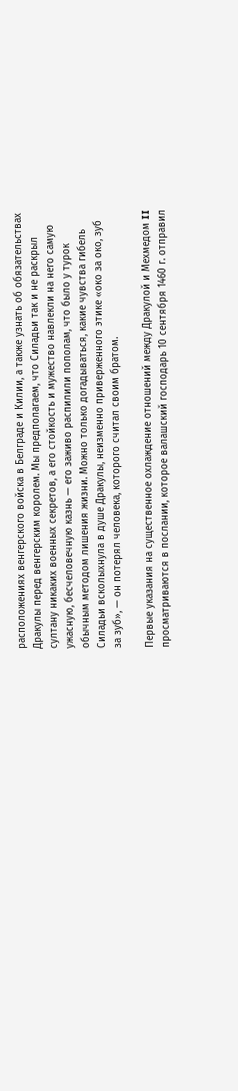расположениях венгерского войска в Белграде и Килии, а также узнать об обязательствах Дракулы перед венгерским королем. Мы предполагаем, что Силадьи так и не раскрыл султану никаких военных секретов, а его стойкость и мужество навлекли на него самую ужасную, бесчеловечную казнь — его заживо распилили пополам, что было у турок обычным методом лишения жизни. Можно только догадываться, какие чувства гибель Силадьи всколыхнула в душе Дракулы, неизменно приверженного этике «око за око, зуб за зуб», — он потерял человека, которого считал своим братом.

Первые указания на существенное охлаждение отношений между Дракулой и Мехмедом II просматриваются в послании, которое валашский господарь 10 сентября 1460 г. отправил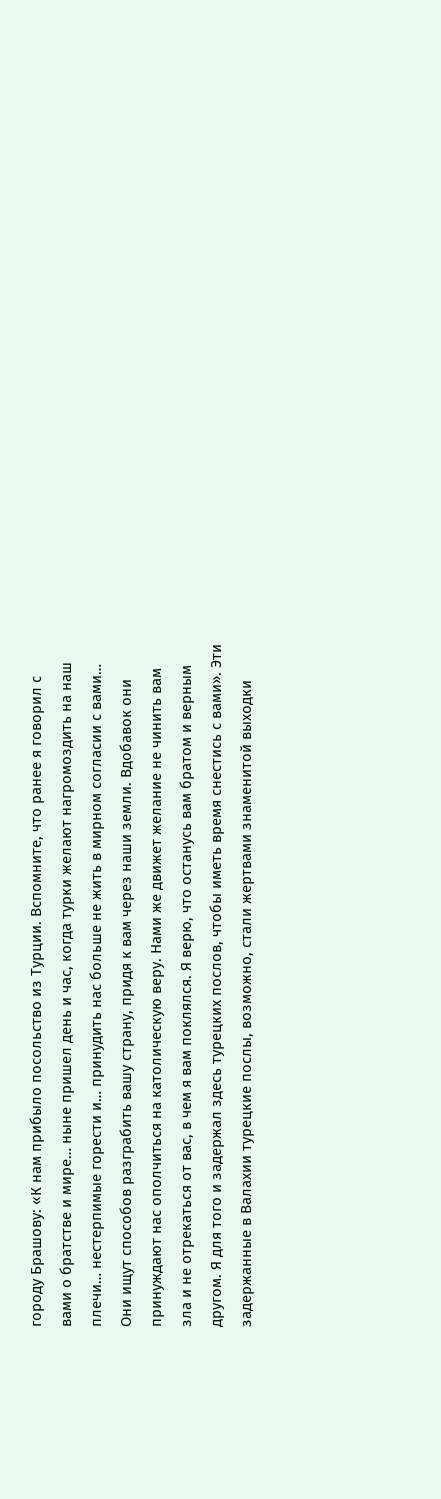городу Брашову: «К нам прибыло посольство из Турции. Вспомните, что ранее я говорил с вами о братстве и мире… ныне пришел день и час, когда турки желают нагромоздить на наш плечи… нестерпимые горести и… принудить нас больше не жить в мирном согласии с вами… Они ищут способов разграбить вашу страну, придя к вам через наши земли. Вдобавок они принуждают нас ополчиться на католическую веру. Нами же движет желание не чинить вам зла и не отрекаться от вас, в чем я вам поклялся. Я верю, что останусь вам братом и верным другом. Я для того и задержал здесь турецких послов, чтобы иметь время снестись с вами». Эти задержанные в Валахии турецкие послы, возможно, стали жертвами знаменитой выходки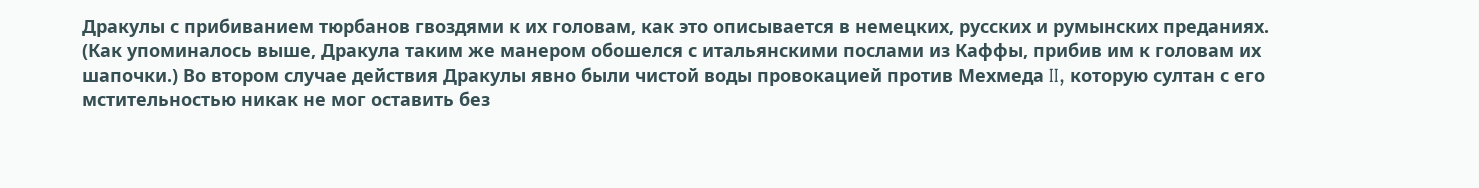Дракулы с прибиванием тюрбанов гвоздями к их головам, как это описывается в немецких, русских и румынских преданиях. (Как упоминалось выше, Дракула таким же манером обошелся с итальянскими послами из Каффы, прибив им к головам их шапочки.) Во втором случае действия Дракулы явно были чистой воды провокацией против Мехмеда II, которую султан с его мстительностью никак не мог оставить без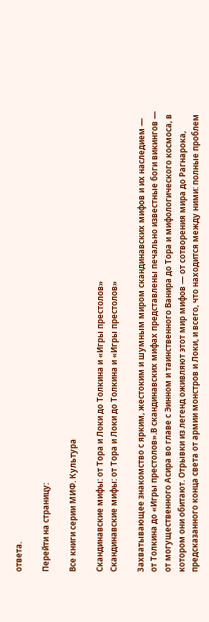ответа.

Перейти на страницу:

Все книги серии МИФ. Культура

Скандинавские мифы: от Тора и Локи до Толкина и «Игры престолов»
Скандинавские мифы: от Тора и Локи до Толкина и «Игры престолов»

Захватывающее знакомство с ярким, жестоким и шумным миром скандинавских мифов и их наследием — от Толкина до «Игры престолов».В скандинавских мифах представлены печально известные боги викингов — от могущественного Асира во главе с Эинном и таинственного Ванира до Тора и мифологического космоса, в котором они обитают. Отрывки из легенд оживляют этот мир мифов — от сотворения мира до Рагнарока, предсказанного конца света от армии монстров и Локи, и всего, что находится между ними: полные проблем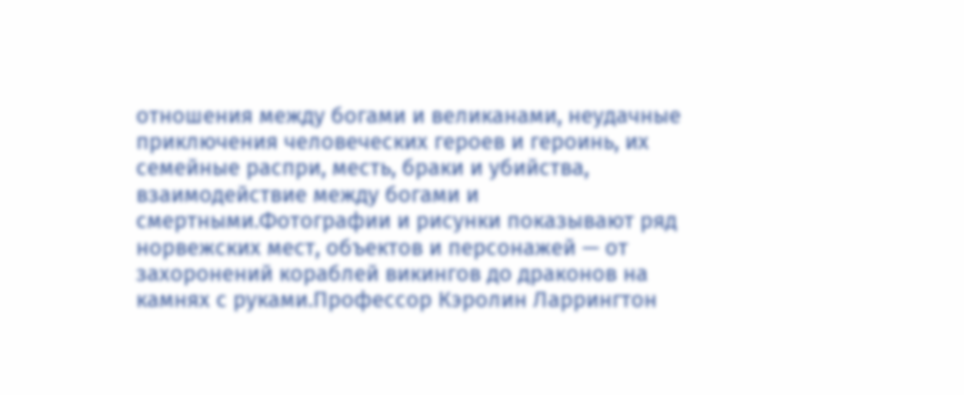отношения между богами и великанами, неудачные приключения человеческих героев и героинь, их семейные распри, месть, браки и убийства, взаимодействие между богами и смертными.Фотографии и рисунки показывают ряд норвежских мест, объектов и персонажей — от захоронений кораблей викингов до драконов на камнях с руками.Профессор Кэролин Ларрингтон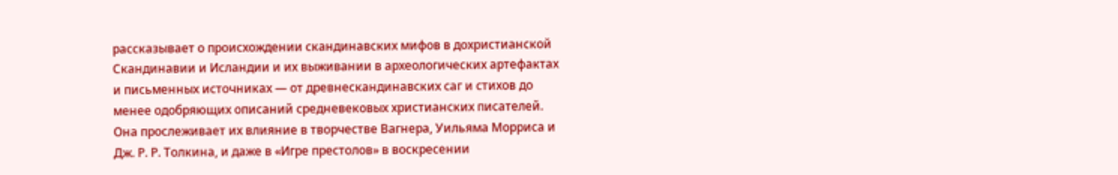рассказывает о происхождении скандинавских мифов в дохристианской Скандинавии и Исландии и их выживании в археологических артефактах и письменных источниках — от древнескандинавских саг и стихов до менее одобряющих описаний средневековых христианских писателей. Она прослеживает их влияние в творчестве Вагнера, Уильяма Морриса и Дж. Р. Р. Толкина, и даже в «Игре престолов» в воскресении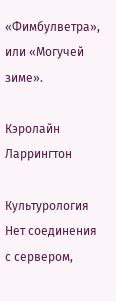«Фимбулветра», или «Могучей зиме».

Кэролайн Ларрингтон

Культурология
Нет соединения с сервером,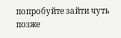попробуйте зайти чуть позже